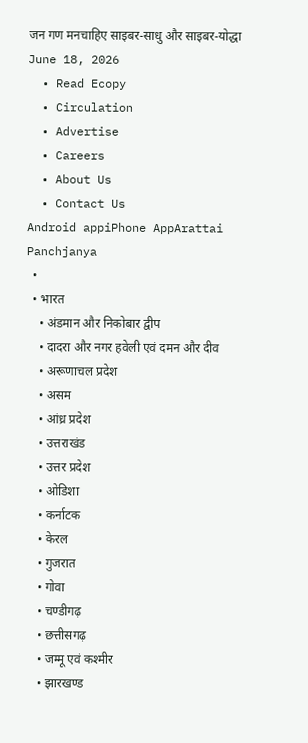जन गण मनचाहिए साइबर-साधु और साइबर-योद्धा
June 18, 2026
  • Read Ecopy
  • Circulation
  • Advertise
  • Careers
  • About Us
  • Contact Us
Android appiPhone AppArattai
Panchjanya
  •
  • भारत
    • अंडमान और निकोबार द्वीप
    • दादरा और नगर हवेली एवं दमन और दीव
    • अरूणाचल प्रदेश
    • असम
    • आंध्र प्रदेश
    • उत्तराखंड
    • उत्तर प्रदेश
    • ओडिशा
    • कर्नाटक
    • केरल
    • गुजरात
    • गोवा
    • चण्‍डीगढ़
    • छत्तीसगढ़
    • जम्‍मू एवं कश्‍मीर
    • झारखण्‍ड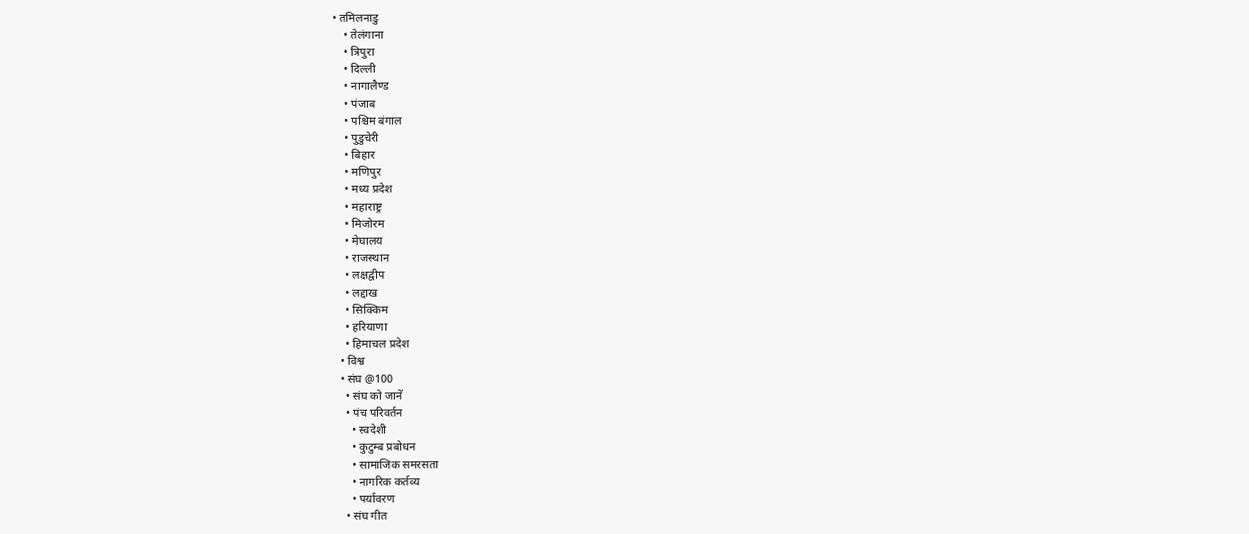• तमिलनाडु
    • तेलंगाना
    • त्रिपुरा
    • दिल्ली
    • नागालैण्‍ड
    • पंजाब
    • पश्चिम बंगाल
    • पुडुचेरी
    • बिहार
    • मणिपुर
    • मध्य प्रदेश
    • महाराष्ट्र
    • मिजोरम
    • मेघालय
    • राजस्थान
    • लक्षद्वीप
    • लद्दाख
    • सिक्किम
    • हरियाणा
    • हिमाचल प्रदेश
  • विश्व
  • संघ @100
    • संघ को जानें
    • पंच परिवर्तन
      • स्वदेशी
      • कुटुम्ब प्रबोधन
      • सामाजिक समरसता
      • नागरिक कर्तव्य
      • पर्यावरण
    • संघ गीत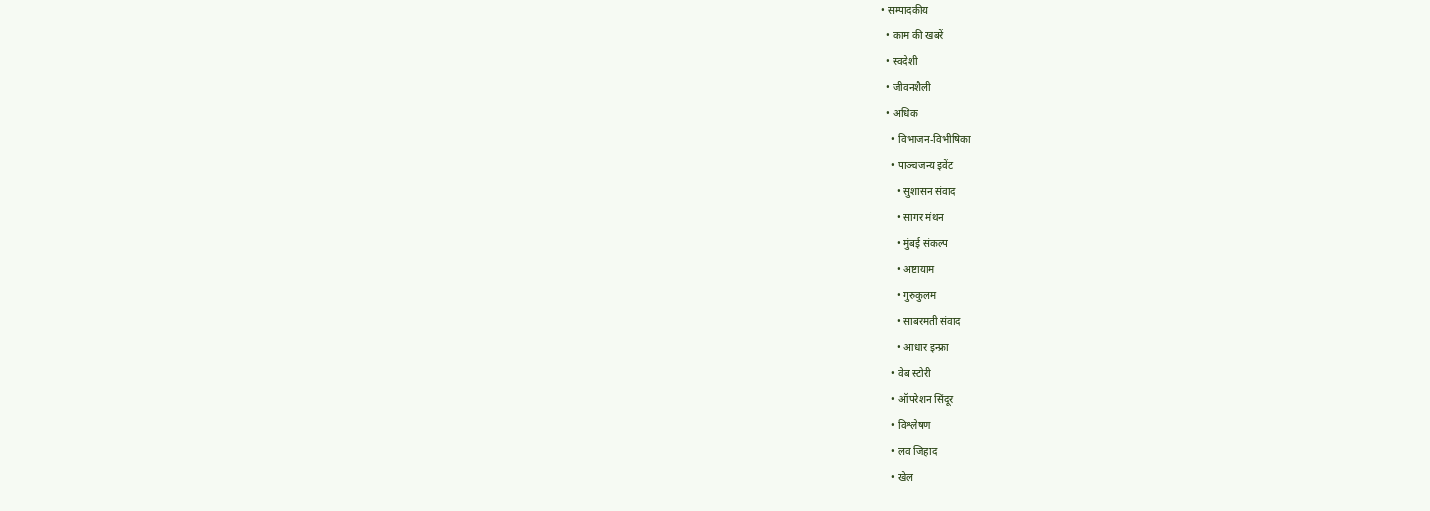• सम्पादकीय
  • काम की खबरें
  • स्वदेशी
  • जीवनशैली
  • अधिक
    • विभाजन-विभीषिका
    • पाञ्चजन्य इवेंट
      • सुशासन संवाद
      • सागर मंथन
      • मुंबई संकल्प
      • अष्टायाम
      • गुरुकुलम
      • साबरमती संवाद
      • आधार इन्फ्रा
    • वेब स्टोरी
    • ऑपरेशन सिंदूर
    • विश्लेषण
    • लव जिहाद
    • खेल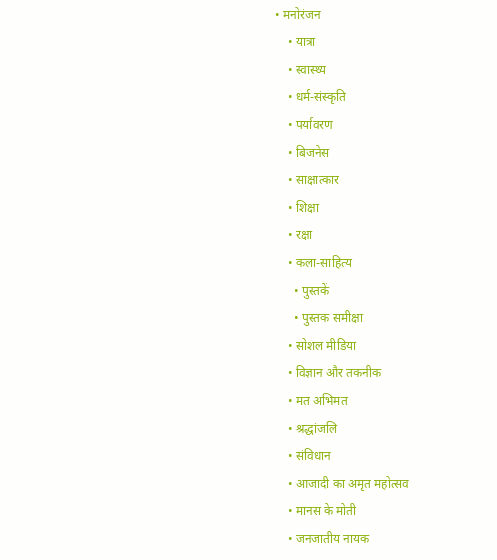• मनोरंजन
    • यात्रा
    • स्वास्थ्य
    • धर्म-संस्कृति
    • पर्यावरण
    • बिजनेस
    • साक्षात्कार
    • शिक्षा
    • रक्षा
    • कला-साहित्य
      • पुस्तकें
      • पुस्तक समीक्षा
    • सोशल मीडिया
    • विज्ञान और तकनीक
    • मत अभिमत
    • श्रद्धांजलि
    • संविधान
    • आजादी का अमृत महोत्सव
    • मानस के मोती
    • जनजातीय नायक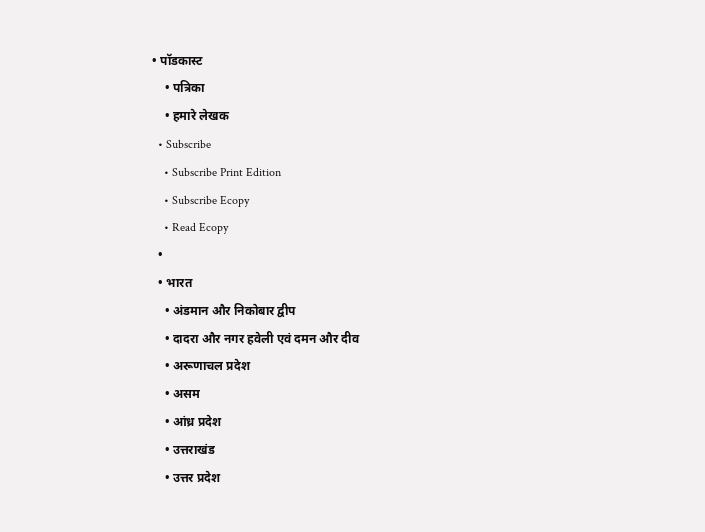• पॉडकास्ट
    • पत्रिका
    • हमारे लेखक
  • Subscribe
    • Subscribe Print Edition
    • Subscribe Ecopy
    • Read Ecopy
  •
  • भारत
    • अंडमान और निकोबार द्वीप
    • दादरा और नगर हवेली एवं दमन और दीव
    • अरूणाचल प्रदेश
    • असम
    • आंध्र प्रदेश
    • उत्तराखंड
    • उत्तर प्रदेश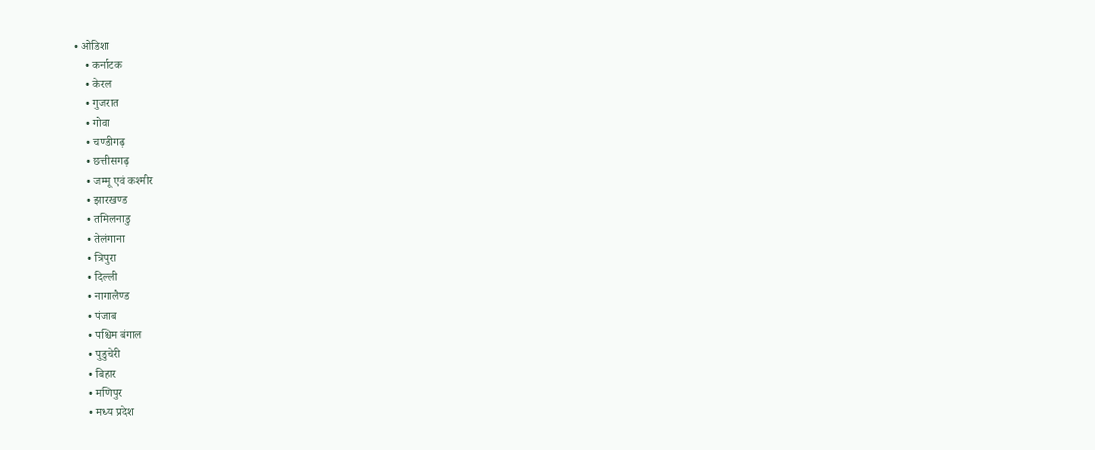• ओडिशा
    • कर्नाटक
    • केरल
    • गुजरात
    • गोवा
    • चण्‍डीगढ़
    • छत्तीसगढ़
    • जम्‍मू एवं कश्‍मीर
    • झारखण्‍ड
    • तमिलनाडु
    • तेलंगाना
    • त्रिपुरा
    • दिल्ली
    • नागालैण्‍ड
    • पंजाब
    • पश्चिम बंगाल
    • पुडुचेरी
    • बिहार
    • मणिपुर
    • मध्य प्रदेश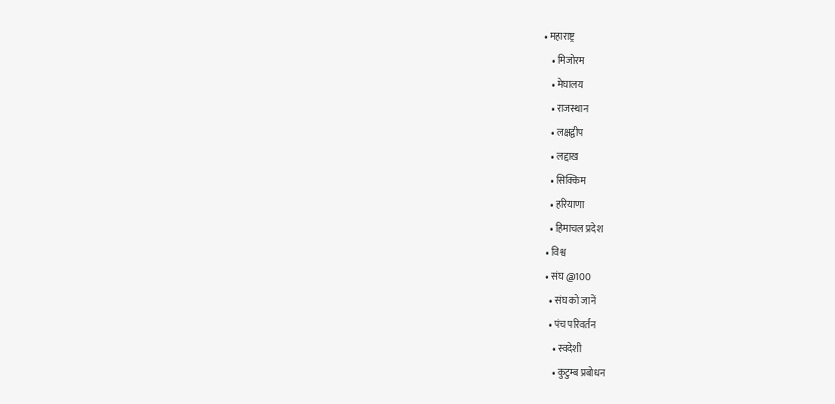• महाराष्ट्र
    • मिजोरम
    • मेघालय
    • राजस्थान
    • लक्षद्वीप
    • लद्दाख
    • सिक्किम
    • हरियाणा
    • हिमाचल प्रदेश
  • विश्व
  • संघ @100
    • संघ को जानें
    • पंच परिवर्तन
      • स्वदेशी
      • कुटुम्ब प्रबोधन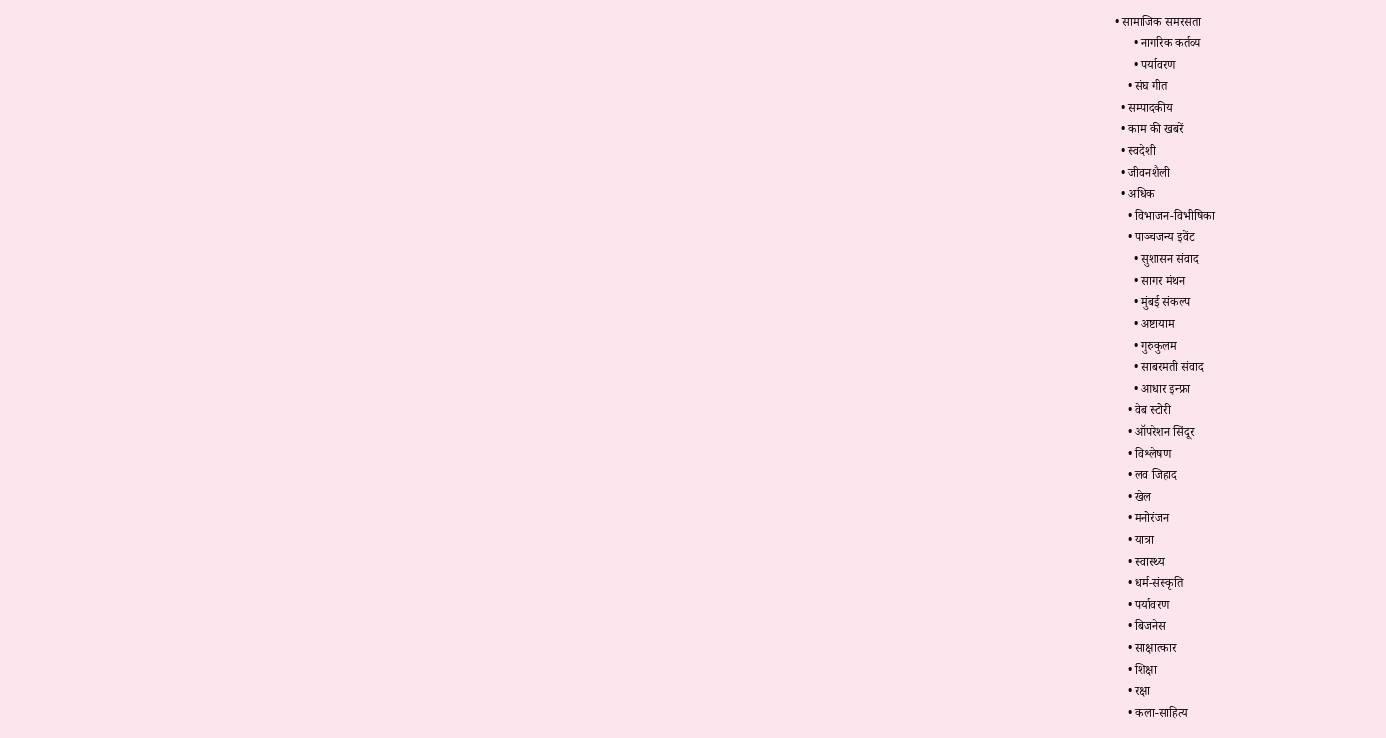• सामाजिक समरसता
      • नागरिक कर्तव्य
      • पर्यावरण
    • संघ गीत
  • सम्पादकीय
  • काम की खबरें
  • स्वदेशी
  • जीवनशैली
  • अधिक
    • विभाजन-विभीषिका
    • पाञ्चजन्य इवेंट
      • सुशासन संवाद
      • सागर मंथन
      • मुंबई संकल्प
      • अष्टायाम
      • गुरुकुलम
      • साबरमती संवाद
      • आधार इन्फ्रा
    • वेब स्टोरी
    • ऑपरेशन सिंदूर
    • विश्लेषण
    • लव जिहाद
    • खेल
    • मनोरंजन
    • यात्रा
    • स्वास्थ्य
    • धर्म-संस्कृति
    • पर्यावरण
    • बिजनेस
    • साक्षात्कार
    • शिक्षा
    • रक्षा
    • कला-साहित्य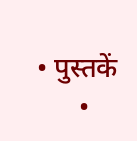• पुस्तकें
      •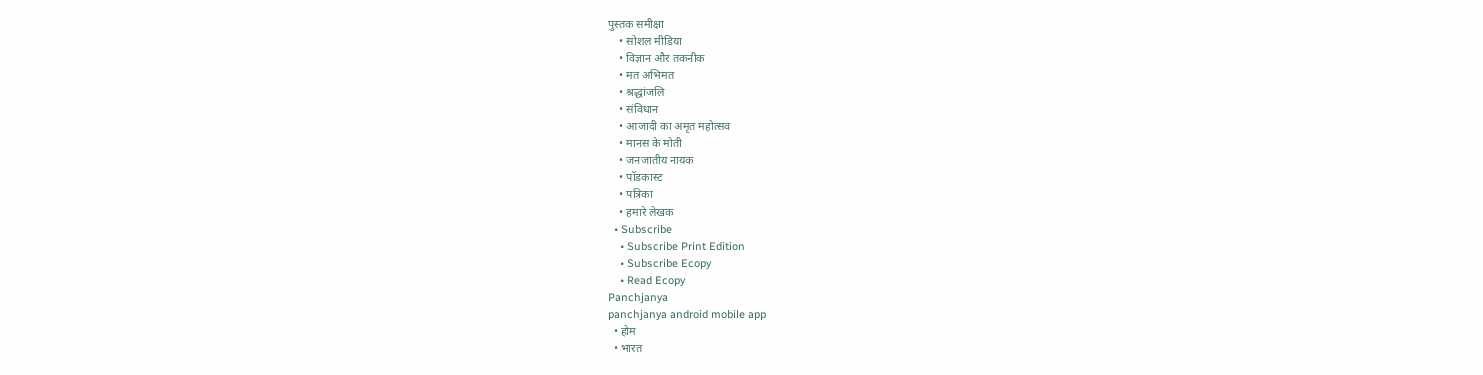पुस्तक समीक्षा
    • सोशल मीडिया
    • विज्ञान और तकनीक
    • मत अभिमत
    • श्रद्धांजलि
    • संविधान
    • आजादी का अमृत महोत्सव
    • मानस के मोती
    • जनजातीय नायक
    • पॉडकास्ट
    • पत्रिका
    • हमारे लेखक
  • Subscribe
    • Subscribe Print Edition
    • Subscribe Ecopy
    • Read Ecopy
Panchjanya
panchjanya android mobile app
  • होम
  • भारत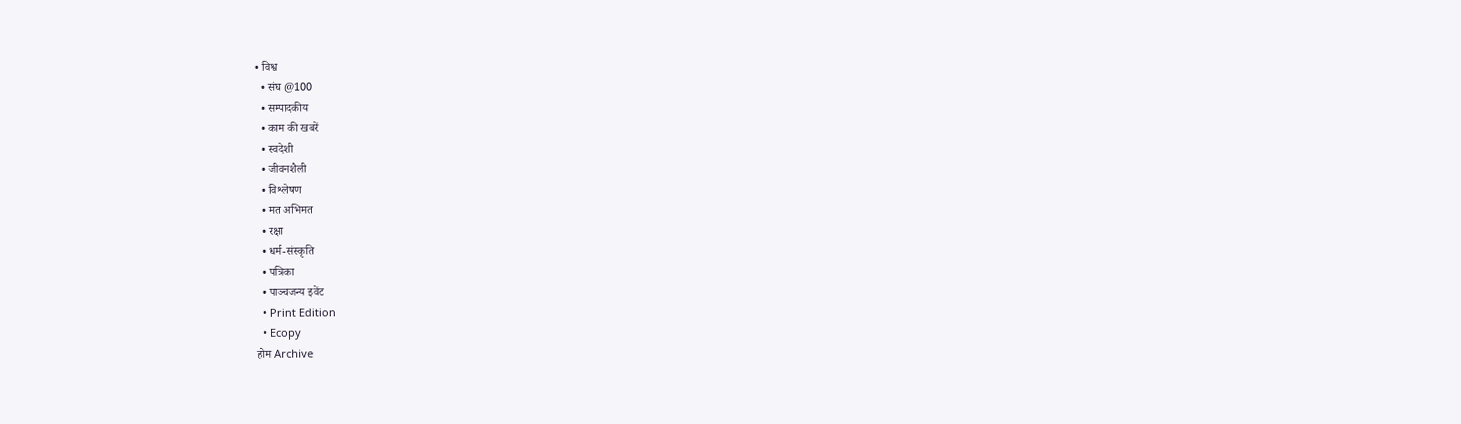• विश्व
  • संघ @100
  • सम्पादकीय
  • काम की खबरें
  • स्वदेशी
  • जीवनशैली
  • विश्लेषण
  • मत अभिमत
  • रक्षा
  • धर्म-संस्कृति
  • पत्रिका
  • पाञ्चजन्य इवेंट
  • Print Edition
  • Ecopy
होम Archive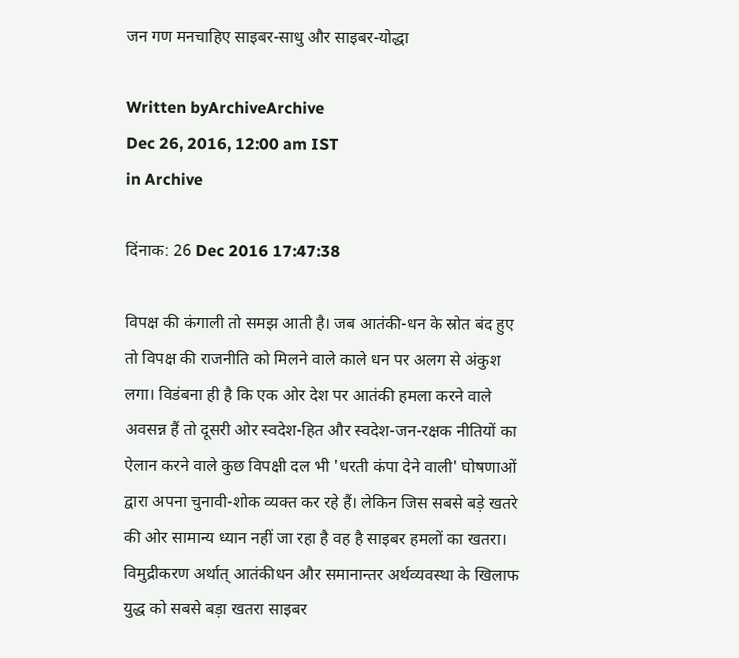जन गण मनचाहिए साइबर-साधु और साइबर-योद्धा

Written byArchiveArchive
Dec 26, 2016, 12:00 am IST
in Archive

दिंनाक: 26 Dec 2016 17:47:38

विपक्ष की कंगाली तो समझ आती है। जब आतंकी-धन के स्रोत बंद हुए तो विपक्ष की राजनीति को मिलने वाले काले धन पर अलग से अंकुश लगा। विडंबना ही है कि एक ओर देश पर आतंकी हमला करने वाले अवसन्न हैं तो दूसरी ओर स्वदेश-हित और स्वदेश-जन-रक्षक नीतियों का ऐलान करने वाले कुछ विपक्षी दल भी 'धरती कंपा देने वाली' घोषणाओं द्वारा अपना चुनावी-शोक व्यक्त कर रहे हैं। लेकिन जिस सबसे बड़े खतरे की ओर सामान्य ध्यान नहीं जा रहा है वह है साइबर हमलों का खतरा। विमुद्रीकरण अर्थात् आतंकीधन और समानान्तर अर्थव्यवस्था के खिलाफ युद्ध को सबसे बड़ा खतरा साइबर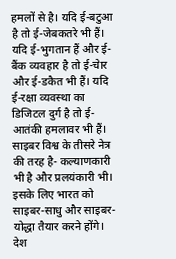हमलों से है। यदि ई-बटुआ है तो ई-जेबकतरे भी हैं। यदि ई-भुगतान हैं और ई-बैंक व्यवहार है तो ई-चेार और ई-डकैत भी हैं। यदि ई-रक्षा व्यवस्था का डिजिटल दुर्ग है तो ई-आतंकी हमलावर भी हैं। साइबर विश्व के तीसरे नेत्र की तरह है- कल्याणकारी भी है और प्रलयंकारी भी। इसके लिए भारत को साइबर-साधु और साइबर-योद्धा तैयार करने होंगे।
देश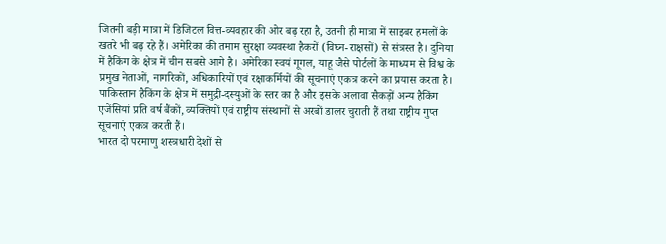जितनी बड़ी मात्रा में डिजिटल वित्त-व्यवहार की ओर बढ़ रहा है, उतनी ही मात्रा में साइबर हमलों के खतरे भी बढ़ रहे हैं। अमेरिका की तमाम सुरक्षा व्यवस्था हैकरों (विघ्न-राक्षसों) से संत्रस्त है। दुनिया में हैकिंग के क्षेत्र में चीन सबसे आगे है। अमेरिका स्वयं गूगल, याहू जैसे पोर्टलों के माध्यम से विश्व के प्रमुख नेताओं, नागरिकों, अधिकारियों एवं रक्षाकर्मियों की सूचनाएं एकत्र करने का प्रयास करता है। पाकिस्तान हैकिंग के क्षेत्र में समुद्री-दस्युओं के स्तर का है और इसके अलावा सैकड़ों अन्य हैकिंग एजेंसियां प्रति वर्ष बैंकों, व्यक्तियों एवं राष्ट्रीय संस्थानों से अरबों डालर चुराती हैं तथा राष्ट्रीय गुप्त सूचनाएं एकत्र करती हैं।
भारत दो परमाणु शस्त्रधारी देशों से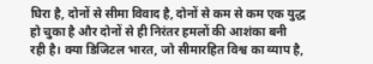घिरा है, दोनों से सीमा विवाद है, दोनों से कम से कम एक युद्ध हो चुका है और दोनों से ही निरंतर हमलों की आशंका बनी रही है। क्या डिजिटल भारत, जो सीमारहित विश्व का व्याप है,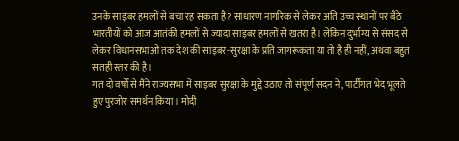उनके साइबर हमलों से बचा रह सकता है? साधारण नागरिक से लेकर अति उच्च स्थानों पर बैठे भारतीयों को आज आतंकी हमलों से ज्यादा साइबर हमलों से खतरा है। लेकिन दुर्भाग्य से संसद से लेकर विधानसभाओं तक देश की साइबर-सुरक्षा के प्रति जागरूकता या तो है ही नहीं, अथवा बहुत सतही स्तर की है।
गत दो वर्षों से मैंने राज्यसभा में साइबर सुरक्षा के मुद्दे उठाए तो संपूर्ण सदन ने, पार्टीगत भेद भूलते हुए पुरजोर समर्थन किया। मोदी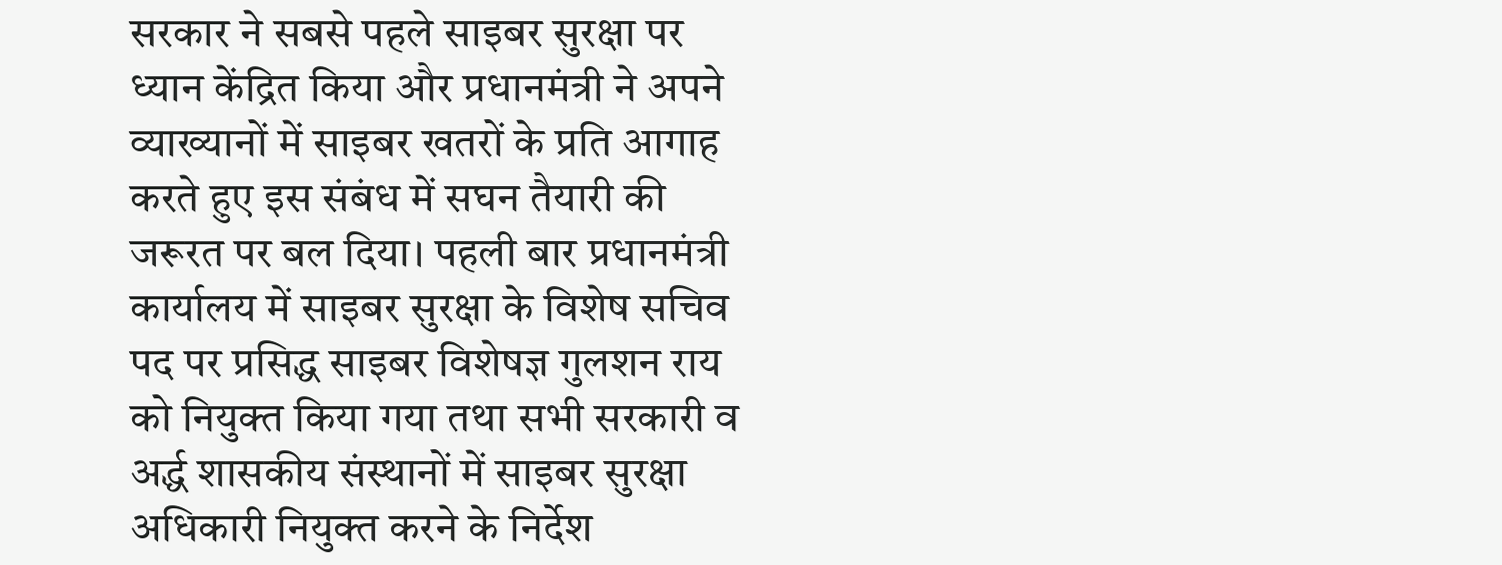सरकार ने सबसे पहले साइबर सुरक्षा पर ध्यान केंद्रित किया और प्रधानमंत्री ने अपने व्याख्यानों में साइबर खतरों के प्रति आगाह करते हुए इस संबंध में सघन तैयारी की जरूरत पर बल दिया। पहली बार प्रधानमंत्री कार्यालय में साइबर सुरक्षा के विशेष सचिव पद पर प्रसिद्ध साइबर विशेषज्ञ गुलशन राय को नियुक्त किया गया तथा सभी सरकारी व अर्द्ध शासकीय संस्थानों में साइबर सुरक्षा अधिकारी नियुक्त करने के निर्देश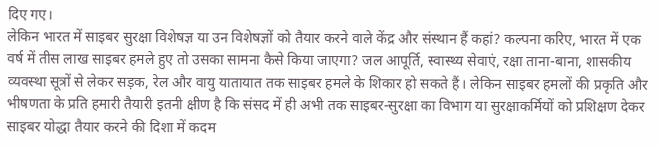दिए गए।
लेकिन भारत में साइबर सुरक्षा विशेषज्ञ या उन विशेषज्ञों को तैयार करने वाले केंद्र और संस्थान हैं कहां? कल्पना करिए, भारत में एक वर्ष में तीस लाख साइबर हमले हुए तो उसका सामना कैसे किया जाएगा? जल आपूर्ति, स्वास्थ्य सेवाएं, रक्षा ताना-बाना, शासकीय व्यवस्था सूत्रों से लेकर सड़क, रेल और वायु यातायात तक साइबर हमले के शिकार हो सकते हैं। लेकिन साइबर हमलों की प्रकृति और भीषणता के प्रति हमारी तैयारी इतनी क्षीण है कि संसद में ही अभी तक साइबर-सुरक्षा का विभाग या सुरक्षाकर्मियों को प्रशिक्षण देकर साइबर योद्धा तैयार करने की दिशा में कदम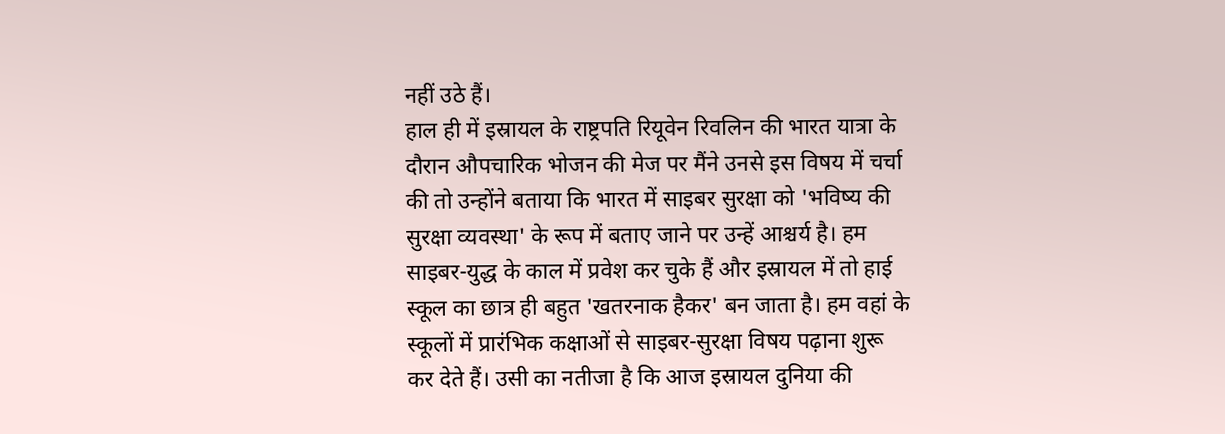नहीं उठे हैं।
हाल ही में इस्रायल के राष्ट्रपति रियूवेन रिवलिन की भारत यात्रा के दौरान औपचारिक भोजन की मेज पर मैंने उनसे इस विषय में चर्चा की तो उन्होंने बताया कि भारत में साइबर सुरक्षा को 'भविष्य की सुरक्षा व्यवस्था' के रूप में बताए जाने पर उन्हें आश्चर्य है। हम साइबर-युद्ध के काल में प्रवेश कर चुके हैं और इस्रायल में तो हाई स्कूल का छात्र ही बहुत 'खतरनाक हैकर' बन जाता है। हम वहां के स्कूलों में प्रारंभिक कक्षाओं से साइबर-सुरक्षा विषय पढ़ाना शुरू कर देते हैं। उसी का नतीजा है कि आज इस्रायल दुनिया की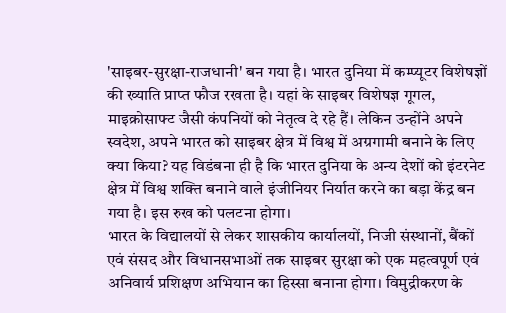'साइबर-सुरक्षा-राजधानी' बन गया है। भारत दुनिया में कम्प्यूटर विशेषज्ञों की ख्याति प्राप्त फौज रखता है। यहां के साइबर विशेषज्ञ गूगल, माइक्रोसाफ्ट जैसी कंपनियों को नेतृत्व दे रहे हैं। लेकिन उन्होंने अपने स्वदेश, अपने भारत को साइबर क्षेत्र में विश्व में अग्रगामी बनाने के लिए क्या किया? यह विडंबना ही है कि भारत दुनिया के अन्य देशों को इंटरनेट क्षेत्र में विश्व शक्ति बनाने वाले इंजीनियर निर्यात करने का बड़ा केंद्र बन गया है। इस रुख को पलटना होगा।
भारत के विद्यालयों से लेकर शासकीय कार्यालयों, निजी संस्थानों, बैंकों एवं संसद और विधानसभाओं तक साइबर सुरक्षा को एक महत्वपूर्ण एवं अनिवार्य प्रशिक्षण अभियान का हिस्सा बनाना होगा। विमुद्रीकरण के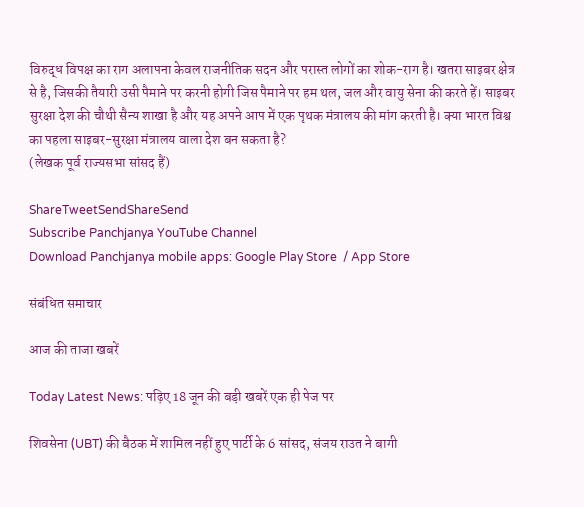विरुद्ध विपक्ष का राग अलापना केवल राजनीतिक सदन और परास्त लोगों का शोक-राग है। खतरा साइबर क्षेत्र से है, जिसकी तैयारी उसी पैमाने पर करनी होगी जिस पैमाने पर हम थल, जल और वायु सेना की करते हें। साइबर सुरक्षा देश की चौथी सैन्य शाखा है और यह अपने आप में एक पृथक मंत्रालय की मांग करती है। क्या भारत विश्व का पहला साइबर-सुरक्षा मंत्रालय वाला देश बन सकता है?
(लेखक पूर्व राज्यसभा सांसद हैं)

ShareTweetSendShareSend
Subscribe Panchjanya YouTube Channel
Download Panchjanya mobile apps: Google Play Store  / App Store

संबंधित समाचार

आज की ताजा खबरें

Today Latest News: पढ़िए 18 जून की बड़ी खबरें एक ही पेज पर

शिवसेना (UBT) की बैठक में शामिल नहीं हुए पार्टी के 6 सांसद, संजय राउत ने बागी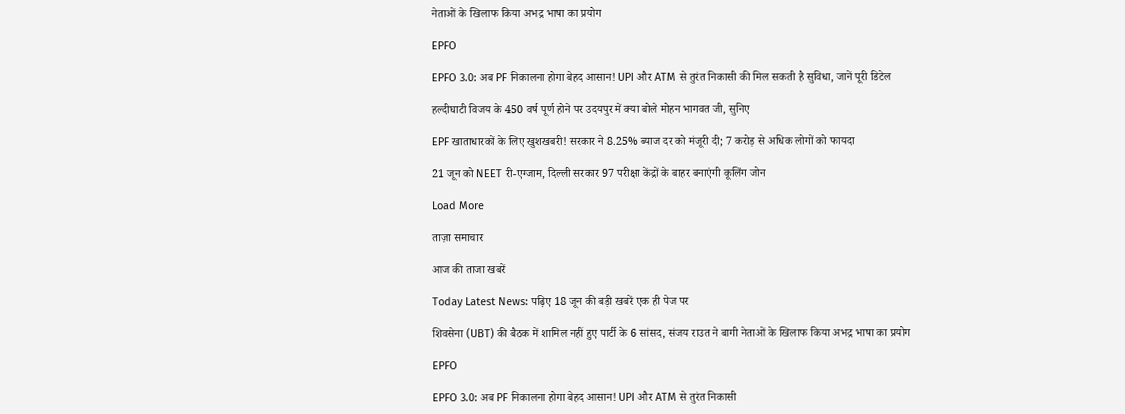नेताओं के खिलाफ किया अभद्र भाषा का प्रयोग

EPFO

EPFO 3.0: अब PF निकालना होगा बेहद आसान! UPI और ATM से तुरंत निकासी की मिल सकती है सुविधा, जानें पूरी डिटेल

हल्दीघाटी विजय के 450 वर्ष पूर्ण होने पर उदयपुर में क्या बोले मोहन भागवत जी, सुनिए

EPF खाताधारकों के लिए खुशखबरी! सरकार ने 8.25% ब्याज दर को मंजूरी दी; 7 करोड़ से अधिक लोगों को फायदा

21 जून को NEET री-एग्जाम, दिल्ली सरकार 97 परीक्षा केंद्रों के बाहर बनाएंगी कूलिंग जोन

Load More

ताज़ा समाचार

आज की ताजा खबरें

Today Latest News: पढ़िए 18 जून की बड़ी खबरें एक ही पेज पर

शिवसेना (UBT) की बैठक में शामिल नहीं हुए पार्टी के 6 सांसद, संजय राउत ने बागी नेताओं के खिलाफ किया अभद्र भाषा का प्रयोग

EPFO

EPFO 3.0: अब PF निकालना होगा बेहद आसान! UPI और ATM से तुरंत निकासी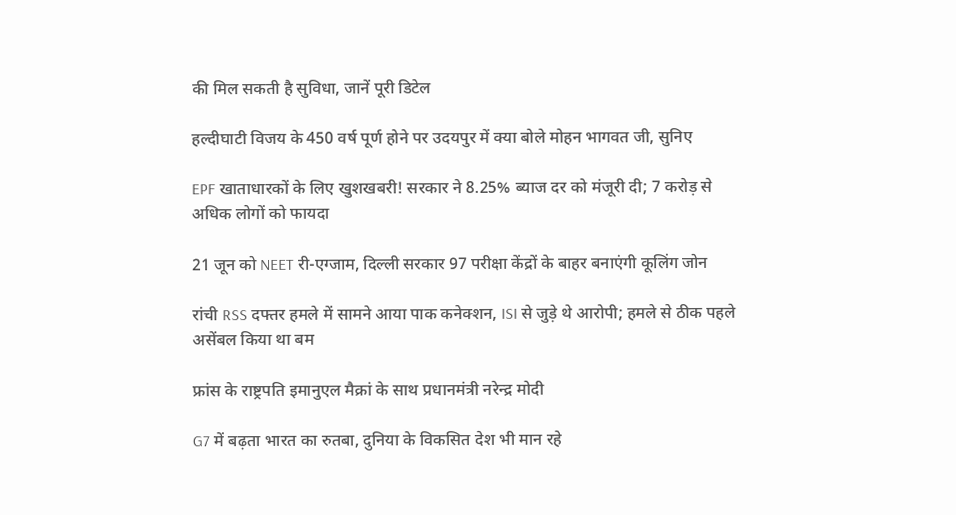की मिल सकती है सुविधा, जानें पूरी डिटेल

हल्दीघाटी विजय के 450 वर्ष पूर्ण होने पर उदयपुर में क्या बोले मोहन भागवत जी, सुनिए

EPF खाताधारकों के लिए खुशखबरी! सरकार ने 8.25% ब्याज दर को मंजूरी दी; 7 करोड़ से अधिक लोगों को फायदा

21 जून को NEET री-एग्जाम, दिल्ली सरकार 97 परीक्षा केंद्रों के बाहर बनाएंगी कूलिंग जोन

रांची RSS दफ्तर हमले में सामने आया पाक कनेक्शन, ISI से जुड़े थे आरोपी; हमले से ठीक पहले असेंबल किया था बम

फ्रांस के राष्ट्रपति इमानुएल मैक्रां के साथ प्रधानमंत्री नरेन्द्र मोदी

G7 में बढ़ता भारत का रुतबा, दुनिया के विकसित देश भी मान रहे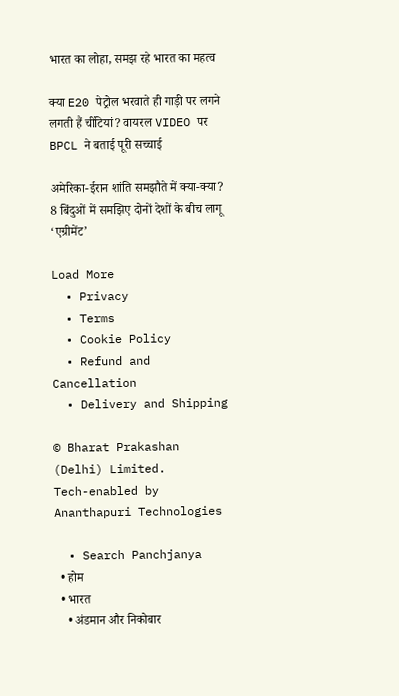भारत का लोहा, समझ रहे भारत का महत्व

क्या E20 पेट्रोल भरवाते ही गाड़ी पर लगने लगती हैं चींटियां? वायरल VIDEO पर BPCL ने बताई पूरी सच्चाई

अमेरिका-ईरान शांति समझौते में क्या-क्या? 8 बिंदुओं में समझिए दोनों देशों के बीच लागू ‘एग्रीमेंट’

Load More
  • Privacy
  • Terms
  • Cookie Policy
  • Refund and Cancellation
  • Delivery and Shipping

© Bharat Prakashan (Delhi) Limited.
Tech-enabled by Ananthapuri Technologies

  • Search Panchjanya
  • होम
  • भारत
    • अंडमान और निकोबार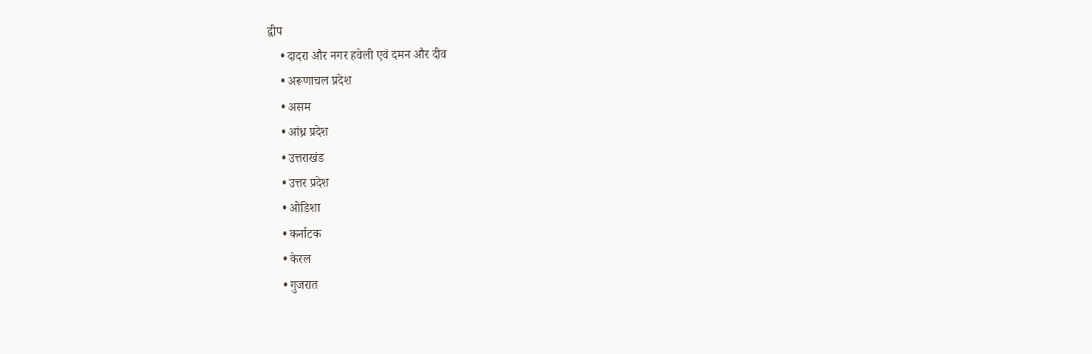द्वीप
    • दादरा और नगर हवेली एवं दमन और दीव
    • अरूणाचल प्रदेश
    • असम
    • आंध्र प्रदेश
    • उत्तराखंड
    • उत्तर प्रदेश
    • ओडिशा
    • कर्नाटक
    • केरल
    • गुजरात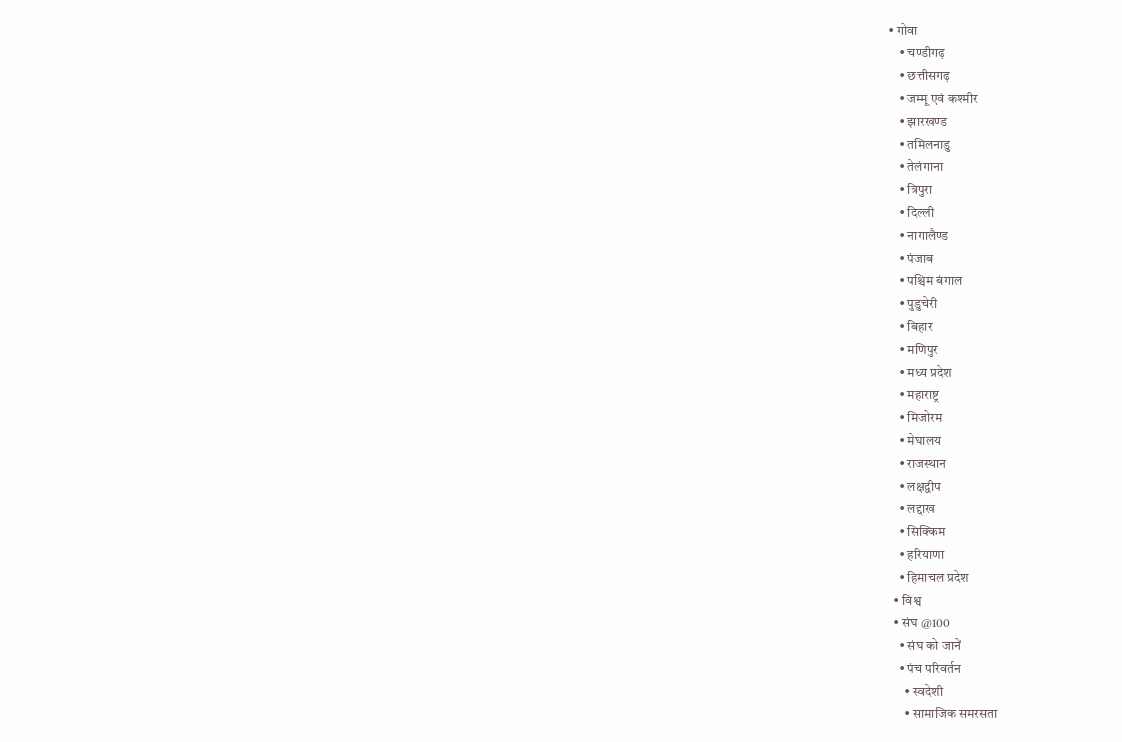• गोवा
    • चण्‍डीगढ़
    • छत्तीसगढ़
    • जम्‍मू एवं कश्‍मीर
    • झारखण्‍ड
    • तमिलनाडु
    • तेलंगाना
    • त्रिपुरा
    • दिल्ली
    • नागालैण्‍ड
    • पंजाब
    • पश्चिम बंगाल
    • पुडुचेरी
    • बिहार
    • मणिपुर
    • मध्य प्रदेश
    • महाराष्ट्र
    • मिजोरम
    • मेघालय
    • राजस्थान
    • लक्षद्वीप
    • लद्दाख
    • सिक्किम
    • हरियाणा
    • हिमाचल प्रदेश
  • विश्व
  • संघ @100
    • संघ को जानें
    • पंच परिवर्तन
      • स्वदेशी
      • सामाजिक समरसता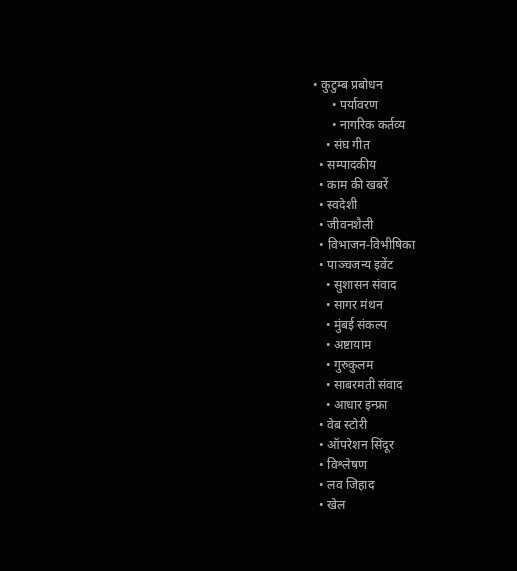• कुटुम्ब प्रबोधन
      • पर्यावरण
      • नागरिक कर्तव्य
    • संघ गीत
  • सम्पादकीय
  • काम की खबरें
  • स्वदेशी
  • जीवनशैली
  • विभाजन-विभीषिका
  • पाञ्चजन्य इवेंट
    • सुशासन संवाद
    • सागर मंथन
    • मुंबई संकल्प
    • अष्टायाम
    • गुरुकुलम
    • साबरमती संवाद
    • आधार इन्फ्रा
  • वेब स्टोरी
  • ऑपरेशन सिंदूर
  • विश्लेषण
  • लव जिहाद
  • खेल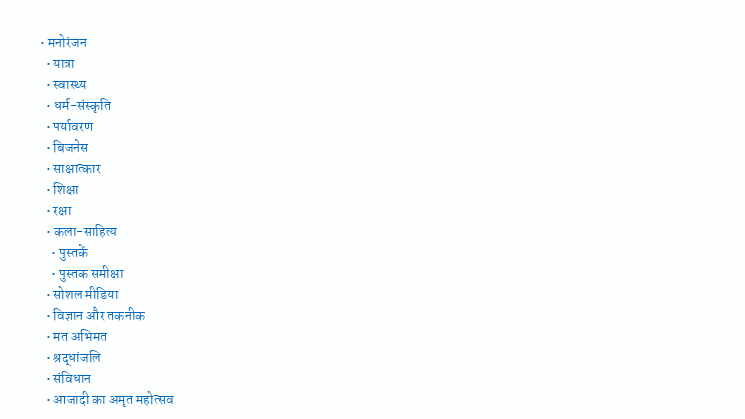• मनोरंजन
  • यात्रा
  • स्वास्थ्य
  • धर्म-संस्कृति
  • पर्यावरण
  • बिजनेस
  • साक्षात्कार
  • शिक्षा
  • रक्षा
  • कला-साहित्य
    • पुस्तकें
    • पुस्तक समीक्षा
  • सोशल मीडिया
  • विज्ञान और तकनीक
  • मत अभिमत
  • श्रद्धांजलि
  • संविधान
  • आजादी का अमृत महोत्सव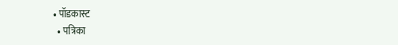• पॉडकास्ट
  • पत्रिका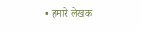• हमारे लेखक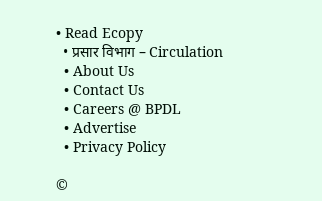• Read Ecopy
  • प्रसार विभाग – Circulation
  • About Us
  • Contact Us
  • Careers @ BPDL
  • Advertise
  • Privacy Policy

©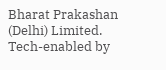Bharat Prakashan (Delhi) Limited.
Tech-enabled by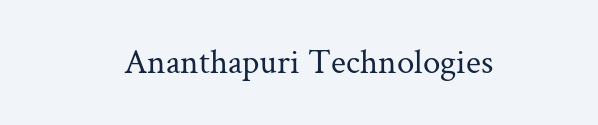Ananthapuri Technologies